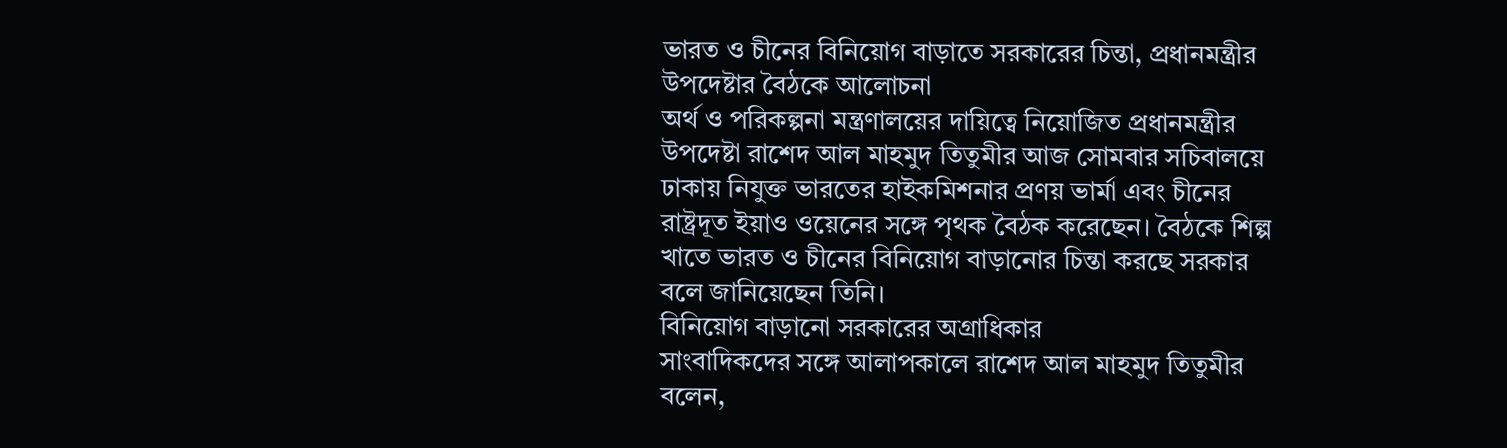ভারত ও চীনের বিনিয়োগ বাড়াতে সরকারের চিন্তা, প্রধানমন্ত্রীর উপদেষ্টার বৈঠকে আলোচনা
অর্থ ও পরিকল্পনা মন্ত্রণালয়ের দায়িত্বে নিয়োজিত প্রধানমন্ত্রীর উপদেষ্টা রাশেদ আল মাহমুদ তিতুমীর আজ সোমবার সচিবালয়ে ঢাকায় নিযুক্ত ভারতের হাইকমিশনার প্রণয় ভার্মা এবং চীনের রাষ্ট্রদূত ইয়াও ওয়েনের সঙ্গে পৃথক বৈঠক করেছেন। বৈঠকে শিল্প খাতে ভারত ও চীনের বিনিয়োগ বাড়ানোর চিন্তা করছে সরকার বলে জানিয়েছেন তিনি।
বিনিয়োগ বাড়ানো সরকারের অগ্রাধিকার
সাংবাদিকদের সঙ্গে আলাপকালে রাশেদ আল মাহমুদ তিতুমীর বলেন,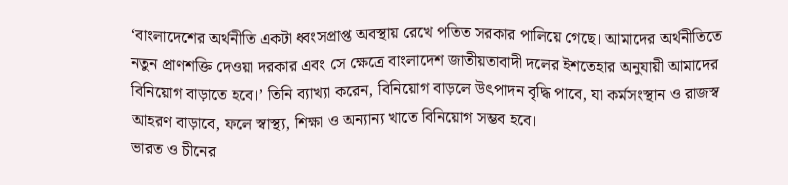‘বাংলাদেশের অর্থনীতি একটা ধ্বংসপ্রাপ্ত অবস্থায় রেখে পতিত সরকার পালিয়ে গেছে। আমাদের অর্থনীতিতে নতুন প্রাণশক্তি দেওয়া দরকার এবং সে ক্ষেত্রে বাংলাদেশ জাতীয়তাবাদী দলের ইশতেহার অনুযায়ী আমাদের বিনিয়োগ বাড়াতে হবে।’ তিনি ব্যাখ্যা করেন, বিনিয়োগ বাড়লে উৎপাদন বৃদ্ধি পাবে, যা কর্মসংস্থান ও রাজস্ব আহরণ বাড়াবে, ফলে স্বাস্থ্য, শিক্ষা ও অন্যান্য খাতে বিনিয়োগ সম্ভব হবে।
ভারত ও চীনের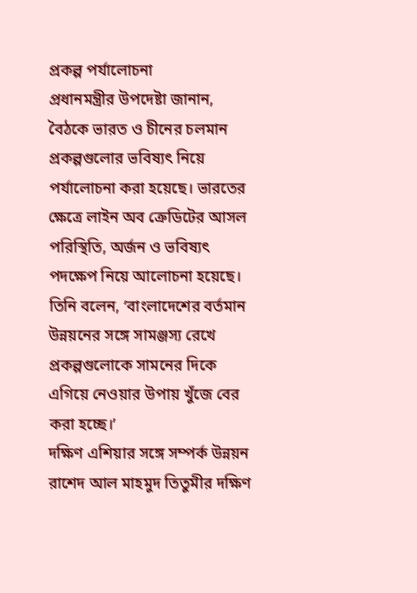প্রকল্প পর্যালোচনা
প্রধানমন্ত্রীর উপদেষ্টা জানান, বৈঠকে ভারত ও চীনের চলমান প্রকল্পগুলোর ভবিষ্যৎ নিয়ে পর্যালোচনা করা হয়েছে। ভারতের ক্ষেত্রে লাইন অব ক্রেডিটের আসল পরিস্থিতি, অর্জন ও ভবিষ্যৎ পদক্ষেপ নিয়ে আলোচনা হয়েছে। তিনি বলেন, ‘বাংলাদেশের বর্তমান উন্নয়নের সঙ্গে সামঞ্জস্য রেখে প্রকল্পগুলোকে সামনের দিকে এগিয়ে নেওয়ার উপায় খুঁজে বের করা হচ্ছে।’
দক্ষিণ এশিয়ার সঙ্গে সম্পর্ক উন্নয়ন
রাশেদ আল মাহমুদ তিতুমীর দক্ষিণ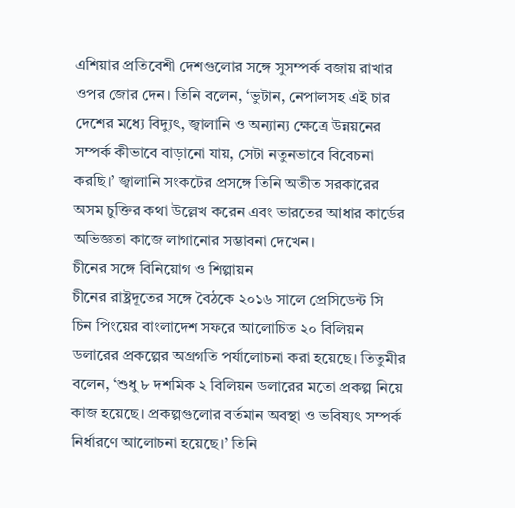এশিয়ার প্রতিবেশী দেশগুলোর সঙ্গে সুসম্পর্ক বজায় রাখার ওপর জোর দেন। তিনি বলেন, ‘ভুটান, নেপালসহ এই চার দেশের মধ্যে বিদ্যুৎ, জ্বালানি ও অন্যান্য ক্ষেত্রে উন্নয়নের সম্পর্ক কীভাবে বাড়ানো যায়, সেটা নতুনভাবে বিবেচনা করছি।’ জ্বালানি সংকটের প্রসঙ্গে তিনি অতীত সরকারের অসম চুক্তির কথা উল্লেখ করেন এবং ভারতের আধার কার্ডের অভিজ্ঞতা কাজে লাগানোর সম্ভাবনা দেখেন।
চীনের সঙ্গে বিনিয়োগ ও শিল্পায়ন
চীনের রাষ্ট্রদূতের সঙ্গে বৈঠকে ২০১৬ সালে প্রেসিডেন্ট সি চিন পিংয়ের বাংলাদেশ সফরে আলোচিত ২০ বিলিয়ন ডলারের প্রকল্পের অগ্রগতি পর্যালোচনা করা হয়েছে। তিতুমীর বলেন, ‘শুধু ৮ দশমিক ২ বিলিয়ন ডলারের মতো প্রকল্প নিয়ে কাজ হয়েছে। প্রকল্পগুলোর বর্তমান অবস্থা ও ভবিষ্যৎ সম্পর্ক নির্ধারণে আলোচনা হয়েছে।’ তিনি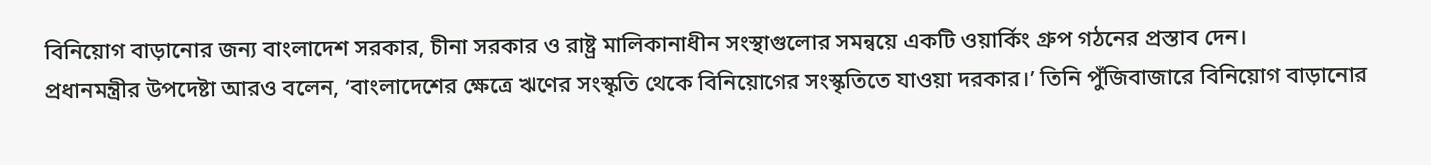বিনিয়োগ বাড়ানোর জন্য বাংলাদেশ সরকার, চীনা সরকার ও রাষ্ট্র মালিকানাধীন সংস্থাগুলোর সমন্বয়ে একটি ওয়ার্কিং গ্রুপ গঠনের প্রস্তাব দেন।
প্রধানমন্ত্রীর উপদেষ্টা আরও বলেন, ‘বাংলাদেশের ক্ষেত্রে ঋণের সংস্কৃতি থেকে বিনিয়োগের সংস্কৃতিতে যাওয়া দরকার।’ তিনি পুঁজিবাজারে বিনিয়োগ বাড়ানোর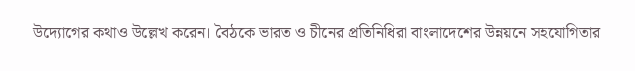উদ্যোগের কথাও উল্লেখ করেন। বৈঠকে ভারত ও চীনের প্রতিনিধিরা বাংলাদেশের উন্নয়নে সহযোগিতার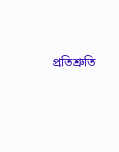প্রতিশ্রুতি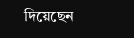দিয়েছেন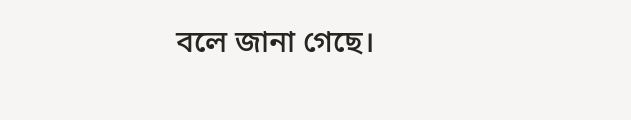বলে জানা গেছে।